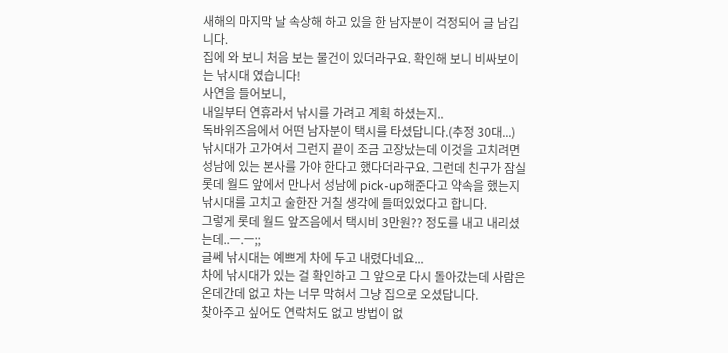새해의 마지막 날 속상해 하고 있을 한 남자분이 걱정되어 글 남깁니다.
집에 와 보니 처음 보는 물건이 있더라구요. 확인해 보니 비싸보이는 낚시대 였습니다!
사연을 들어보니,
내일부터 연휴라서 낚시를 가려고 계획 하셨는지..
독바위즈음에서 어떤 남자분이 택시를 타셨답니다.(추정 30대...)
낚시대가 고가여서 그런지 끝이 조금 고장났는데 이것을 고치려면 성남에 있는 본사를 가야 한다고 했다더라구요. 그런데 친구가 잠실 롯데 월드 앞에서 만나서 성남에 pick-up해준다고 약속을 했는지 낚시대를 고치고 술한잔 거칠 생각에 들떠있었다고 합니다.
그렇게 롯데 월드 앞즈음에서 택시비 3만원?? 정도를 내고 내리셨는데..ㅡ.ㅡ;;
글쎄 낚시대는 예쁘게 차에 두고 내렸다네요...
차에 낚시대가 있는 걸 확인하고 그 앞으로 다시 돌아갔는데 사람은 온데간데 없고 차는 너무 막혀서 그냥 집으로 오셨답니다.
찾아주고 싶어도 연락처도 없고 방법이 없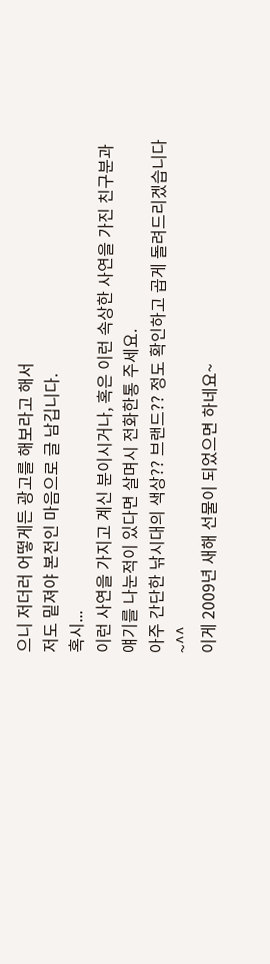으니 저더러 어떻게든 광고를 해보라고 해서
저도 밑져야 본전인 마음으로 글 남깁니다.
혹시...
이런 사연을 가지고 계신 분이시거나, 혹은 이런 속상한 사연을 가진 친구분과 얘기를 나눈적이 있다면 살며시 전화한통 주세요.
아주 간단한 낚시대의 색상?? 브랜드?? 정도 확인하고 곱게 돌려드리겠습니다~^^
이게 2009년 새해 선물이 되었으면 하네요~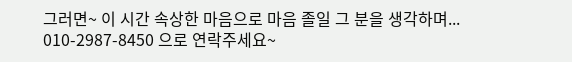그러면~ 이 시간 속상한 마음으로 마음 졸일 그 분을 생각하며...
010-2987-8450 으로 연락주세요~